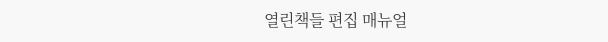열린책들 편집 매뉴얼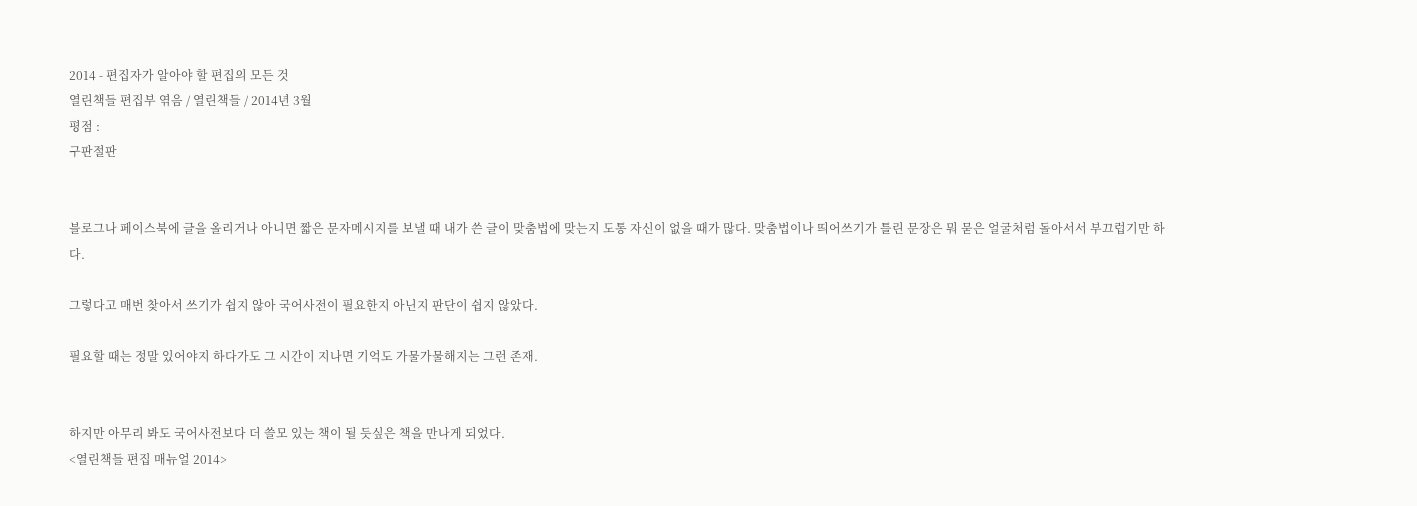2014 - 편집자가 알아야 할 편집의 모든 것
열린책들 편집부 엮음 / 열린책들 / 2014년 3월
평점 :
구판절판


블로그나 페이스북에 글을 올리거나 아니면 짧은 문자메시지를 보낼 때 내가 쓴 글이 맞춤법에 맞는지 도통 자신이 없을 때가 많다. 맞춤법이나 띄어쓰기가 틀린 문장은 뭐 묻은 얼굴처럼 돌아서서 부끄럽기만 하다.

그렇다고 매번 찾아서 쓰기가 쉽지 않아 국어사전이 필요한지 아닌지 판단이 쉽지 않았다.

필요할 때는 정말 있어야지 하다가도 그 시간이 지나면 기억도 가물가물해지는 그런 존재.


하지만 아무리 봐도 국어사전보다 더 쓸모 있는 책이 될 듯싶은 책을 만나게 되었다.
<열린책들 편집 매뉴얼 2014>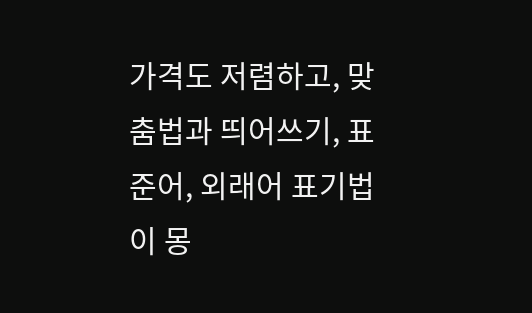가격도 저렴하고, 맞춤법과 띄어쓰기, 표준어, 외래어 표기법이 몽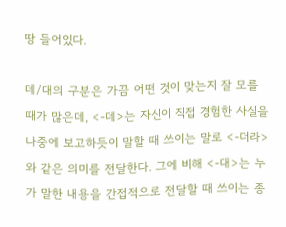땅 들어있다.

데/대의 구분은 가끔 어떤 것이 맞는지 잘 모를 때가 많은데, <-데>는 자신이 직접 경험한 사실을 나중에 보고하듯이 말할 때 쓰이는 말로 <-더라>와 같은 의미를 전달한다. 그에 비해 <-대>는 누가 말한 내용을 간접적으로 전달할 때 쓰이는 종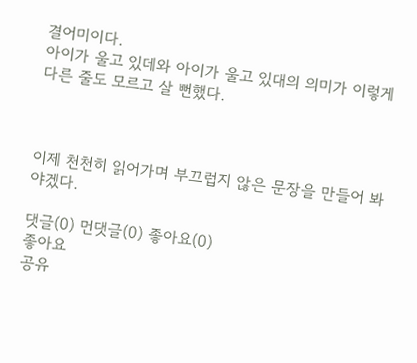결어미이다.
아이가 울고 있데와 아이가 울고 있대의 의미가 이렇게 다른 줄도 모르고 살 뻔했다.



이제 천천히 읽어가며 부끄럽지 않은 문장을 만들어 봐야겠다.

댓글(0) 먼댓글(0) 좋아요(0)
좋아요
공유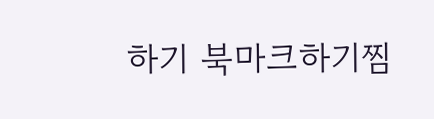하기 북마크하기찜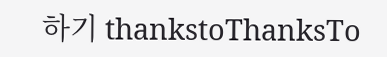하기 thankstoThanksTo